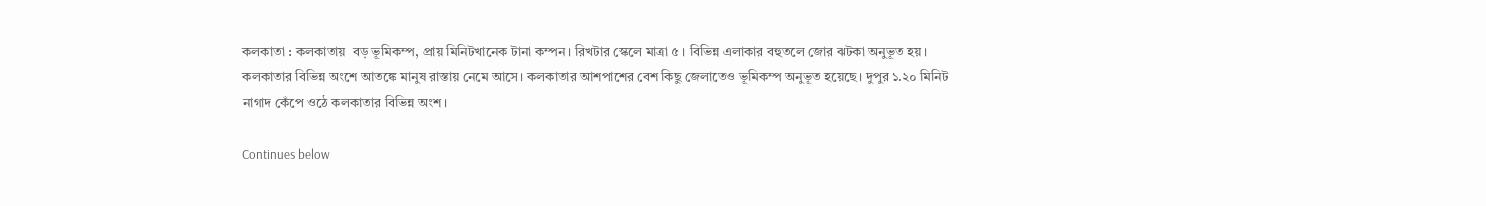কলকাতা : কলকাতায়  বড় ভূমিকম্প, প্রায় মিনিটখানেক টানা কম্পন। রিখটার স্কেলে মাত্রা ৫ । বিভিন্ন এলাকার বহুতলে জোর ঝটকা অনুভূত হয়। কলকাতার বিভিন্ন অংশে আতঙ্কে মানুষ রাস্তায় নেমে আসে। কলকাতার আশপাশের বেশ কিছু জেলাতেও ভূমিকম্প অনুভূত হয়েছে। দুপুর ১.২০ মিনিট নাগাদ কেঁপে ওঠে কলকাতার বিভিন্ন অংশ।

Continues below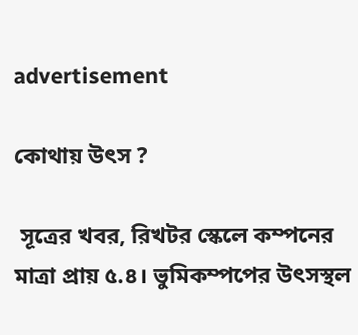advertisement

কোথায় উৎস ?

 সূত্রের খবর, রিখটর স্কেলে কম্পনের মাত্রা প্রায় ৫.৪। ভুমিকম্পপের উৎসস্থল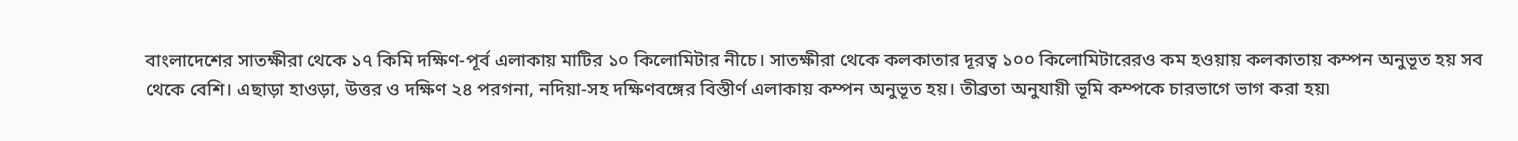বাংলাদেশের সাতক্ষীরা থেকে ১৭ কিমি দক্ষিণ-পূর্ব এলাকায় মাটির ১০ কিলোমিটার নীচে। সাতক্ষীরা থেকে কলকাতার দূরত্ব ১০০ কিলোমিটারেরও কম হওয়ায় কলকাতায় কম্পন অনুভূত হয় সব থেকে বেশি। এছাড়া হাওড়া, উত্তর ও দক্ষিণ ২৪ পরগনা, নদিয়া-সহ দক্ষিণবঙ্গের বিস্তীর্ণ এলাকায় কম্পন অনুভূত হয়। তীব্রতা অনুযায়ী ভূমি কম্পকে চারভাগে ভাগ করা হয়৷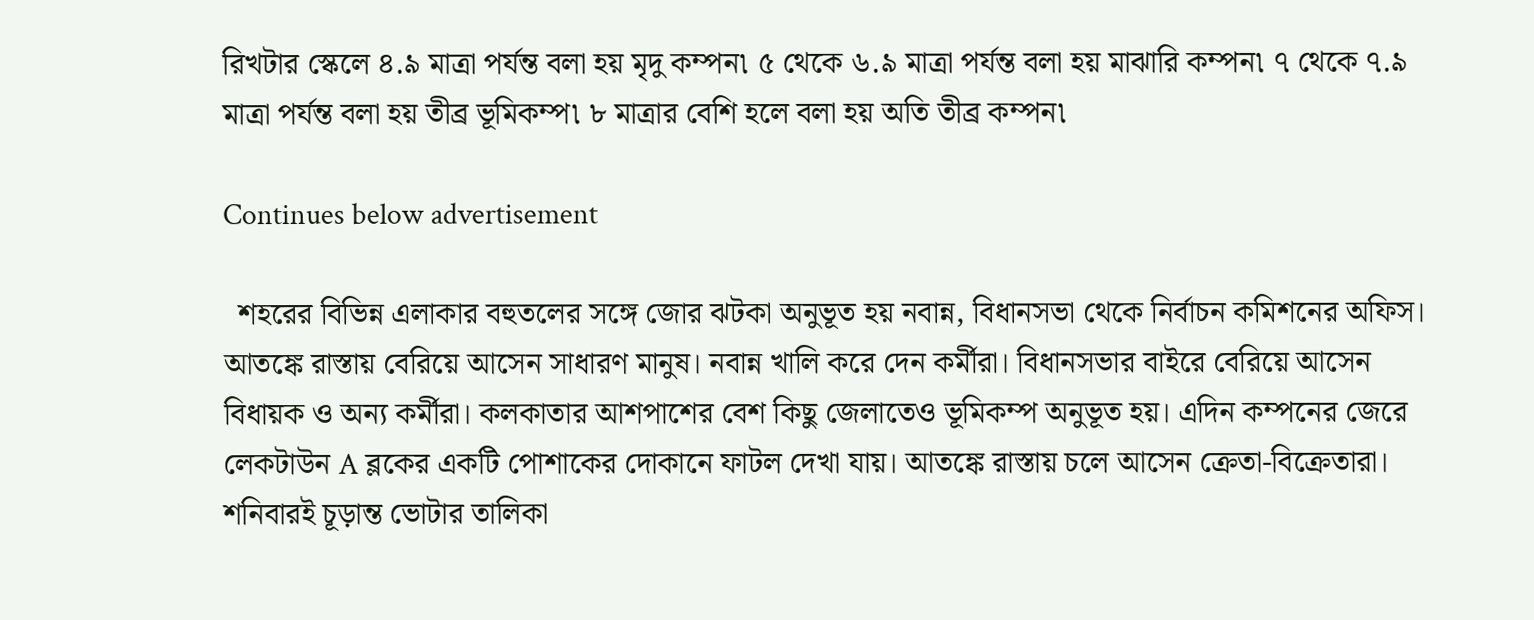রিখটার স্কেলে ৪.৯ মাত্রা পর্যন্ত বলা হয় মৃদু কম্পন৷ ৫ থেকে ৬.৯ মাত্রা পর্যন্ত বলা হয় মাঝারি কম্পন৷ ৭ থেকে ৭.৯ মাত্রা পর্যন্ত বলা হয় তীব্র ভূমিকম্প৷ ৮ মাত্রার বেশি হলে বলা হয় অতি তীব্র কম্পন৷

Continues below advertisement

  শহরের বিভিন্ন এলাকার বহুতলের সঙ্গে জোর ঝটকা অনুভূত হয় নবান্ন, বিধানসভা থেকে নির্বাচন কমিশনের অফিস। আতঙ্কে রাস্তায় বেরিয়ে আসেন সাধারণ মানুষ। নবান্ন খালি করে দেন কর্মীরা। বিধানসভার বাইরে বেরিয়ে আসেন বিধায়ক ও অন্য কর্মীরা। কলকাতার আশপাশের বেশ কিছু জেলাতেও ভূমিকম্প অনুভূত হয়। এদিন কম্পনের জেরে লেকটাউন A ব্লকের একটি পোশাকের দোকানে ফাটল দেখা যায়। আতঙ্কে রাস্তায় চলে আসেন ক্রেতা-বিক্রেতারা। শনিবারই চূড়ান্ত ভোটার তালিকা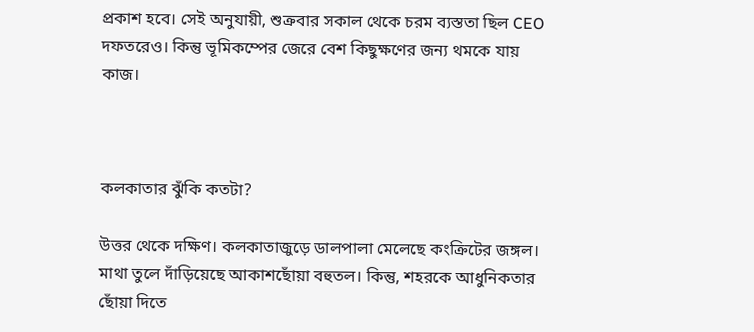প্রকাশ হবে। সেই অনুযায়ী, শুক্রবার সকাল থেকে চরম ব্যস্ততা ছিল CEO দফতরেও। কিন্তু ভূমিকম্পের জেরে বেশ কিছুক্ষণের জন্য থমকে যায় কাজ।



কলকাতার ঝুঁকি কতটা?

উত্তর থেকে দক্ষিণ। কলকাতাজুড়ে ডালপালা মেলেছে কংক্রিটের জঙ্গল। মাথা তুলে দাঁড়িয়েছে আকাশছোঁয়া বহুতল। কিন্তু, শহরকে আধুনিকতার ছোঁয়া দিতে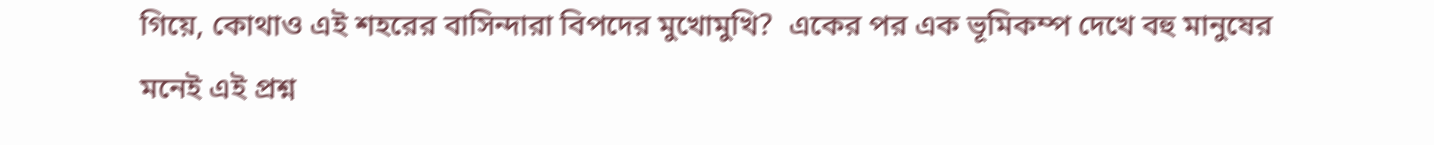গিয়ে, কোথাও এই শহরের বাসিন্দারা বিপদের মুখোমুখি?  একের পর এক ভূমিকম্প দেখে বহু মানুষের মনেই এই প্রশ্ন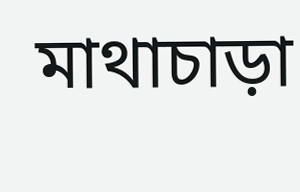মাথাচাড়া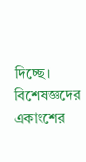দিচ্ছে। বিশেষজ্ঞদের একাংশের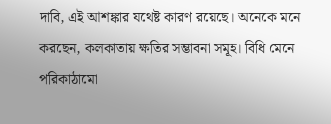দাবি, এই আশঙ্কার যথেষ্ট কারণ রয়েছে। অনেকে মনে করছেন, কলকাতায় ক্ষতির সম্ভাবনা সমূহ। বিধি মেনে পরিকাঠামো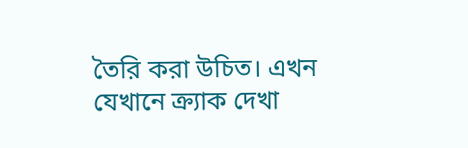তৈরি করা উচিত। এখন যেখানে ক্র্যাক দেখা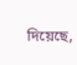দিয়েছে,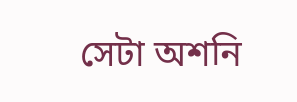সেটা অশনি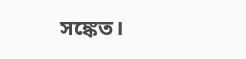সঙ্কেত।